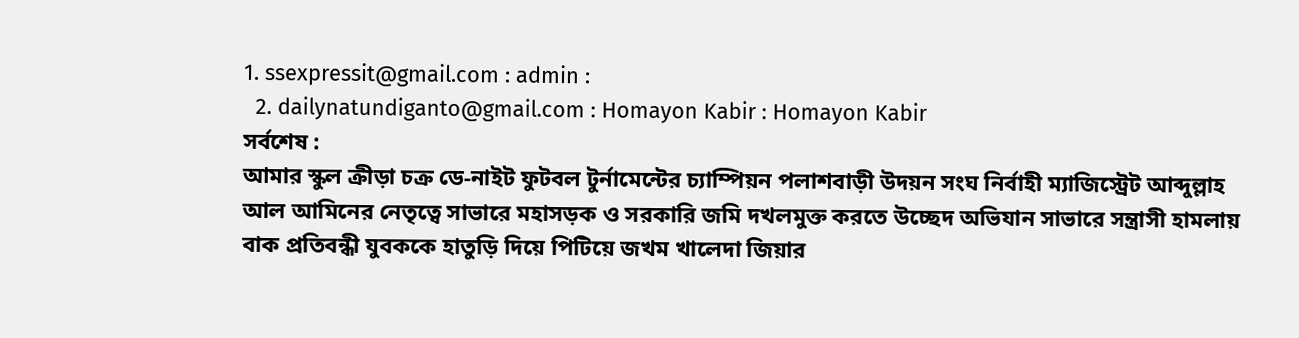1. ssexpressit@gmail.com : admin :
  2. dailynatundiganto@gmail.com : Homayon Kabir : Homayon Kabir
সর্বশেষ :
আমার স্কুল ক্রীড়া চক্র ডে-নাইট ফুটবল টুর্নামেন্টের চ্যাম্পিয়ন পলাশবাড়ী উদয়ন সংঘ নির্বাহী ম্যাজিস্ট্রেট আব্দুল্লাহ আল আমিনের নেতৃত্বে সাভারে মহাসড়ক ও সরকারি জমি দখলমুক্ত করতে উচ্ছেদ অভিযান সাভারে সন্ত্রাসী হামলায় বাক প্রতিবন্ধী যুবককে হাতুড়ি দিয়ে পিটিয়ে জখম খালেদা জিয়ার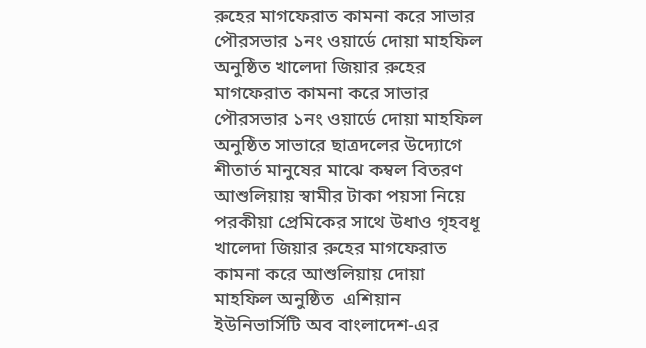রুহের মাগফেরাত কামনা করে সাভার পৌরসভার ১নং ওয়ার্ডে দোয়া মাহফিল অনুষ্ঠিত খালেদা জিয়ার রুহের মাগফেরাত কামনা করে সাভার পৌরসভার ১নং ওয়ার্ডে দোয়া মাহফিল অনুষ্ঠিত সাভারে ছাত্রদলের উদ্যোগে শীতার্ত মানুষের মাঝে কম্বল বিতরণ আশুলিয়ায় স্বামীর টাকা পয়সা নিয়ে পরকীয়া প্রেমিকের সাথে উধাও গৃহবধূ খালেদা জিয়ার রুহের মাগফেরাত কামনা করে আশুলিয়ায় দোয়া মাহফিল অনুষ্ঠিত  এশিয়ান ইউনিভার্সিটি অব বাংলাদেশ-এর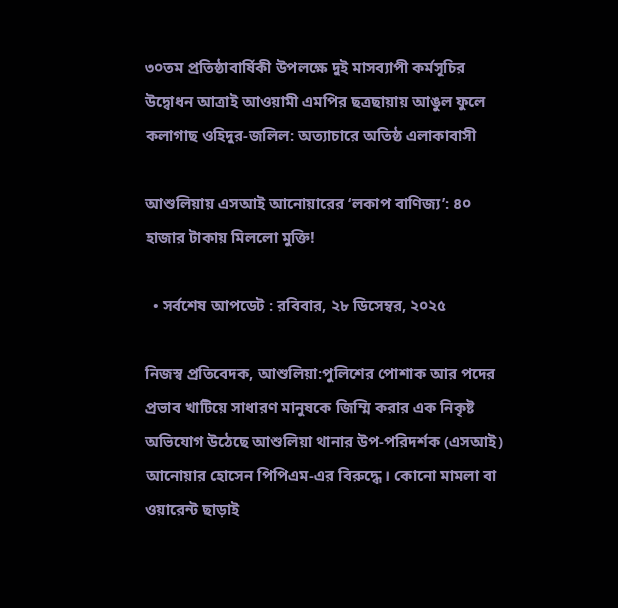৩০তম প্রতিষ্ঠাবার্ষিকী উপলক্ষে দুই মাসব্যাপী কর্মসূচির উদ্বোধন আত্রাই আওয়ামী এমপির ছত্রছায়ায় আঙুল ফুলে কলাগাছ ওহিদুর-জলিল: অত্যাচারে অতিষ্ঠ এলাকাবাসী

আশুলিয়ায় এসআই আনোয়ারের ‘লকাপ বাণিজ্য’: ৪০ হাজার টাকায় মিললো মুক্তি!

  • সর্বশেষ আপডেট : রবিবার, ২৮ ডিসেম্বর, ২০২৫

নিজস্ব প্রতিবেদক, আশুলিয়া:পুলিশের পোশাক আর পদের প্রভাব খাটিয়ে সাধারণ মানুষকে জিম্মি করার এক নিকৃষ্ট অভিযোগ উঠেছে আশুলিয়া থানার উপ-পরিদর্শক (এসআই) আনোয়ার হোসেন পিপিএম-এর বিরুদ্ধে। কোনো মামলা বা ওয়ারেন্ট ছাড়াই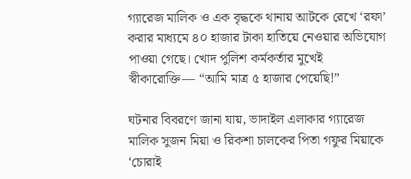গ্যারেজ মালিক ও এক বৃদ্ধকে থানায় আটকে রেখে ‘রফা’ করার মাধ্যমে ৪০ হাজার টাকা হাতিয়ে নেওয়ার অভিযোগ পাওয়া গেছে। খোদ পুলিশ কর্মকর্তার মুখেই স্বীকারোক্তি— “আমি মাত্র ৫ হাজার পেয়েছি!”

ঘটনার বিবরণে জানা যায়, ভাদাইল এলাকার গ্যারেজ মালিক সুজন মিয়া ও রিকশা চালকের পিতা গফুর মিয়াকে ‘চোরাই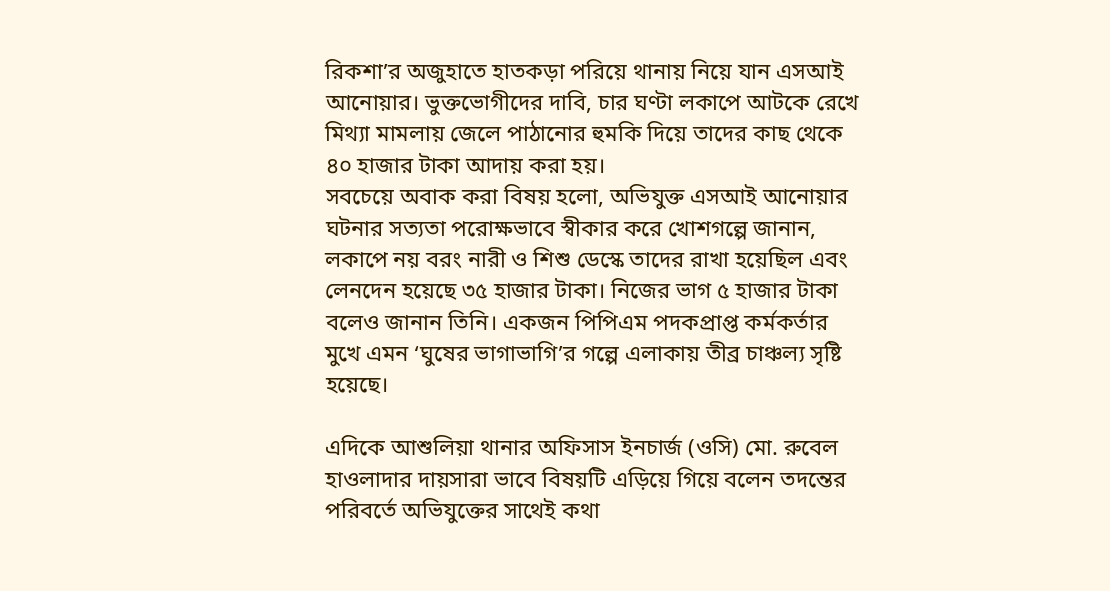রিকশা’র অজুহাতে হাতকড়া পরিয়ে থানায় নিয়ে যান এসআই আনোয়ার। ভুক্তভোগীদের দাবি, চার ঘণ্টা লকাপে আটকে রেখে মিথ্যা মামলায় জেলে পাঠানোর হুমকি দিয়ে তাদের কাছ থেকে ৪০ হাজার টাকা আদায় করা হয়।
সবচেয়ে অবাক করা বিষয় হলো, অভিযুক্ত এসআই আনোয়ার ঘটনার সত্যতা পরোক্ষভাবে স্বীকার করে খোশগল্পে জানান, লকাপে নয় বরং নারী ও শিশু ডেস্কে তাদের রাখা হয়েছিল এবং লেনদেন হয়েছে ৩৫ হাজার টাকা। নিজের ভাগ ৫ হাজার টাকা বলেও জানান তিনি। একজন পিপিএম পদকপ্রাপ্ত কর্মকর্তার মুখে এমন ‘ঘুষের ভাগাভাগি’র গল্পে এলাকায় তীব্র চাঞ্চল্য সৃষ্টি হয়েছে।

এদিকে আশুলিয়া থানার অফিসাস ইনচার্জ (ওসি) মো. রুবেল হাওলাদার দায়সারা ভাবে বিষয়টি এড়িয়ে গিয়ে বলেন তদন্তের পরিবর্তে অভিযুক্তের সাথেই কথা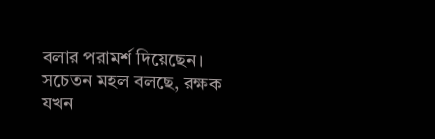বলার পরামর্শ দিয়েছেন। সচেতন মহল বলছে, রক্ষক যখন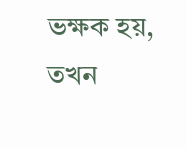ভক্ষক হয়, তখন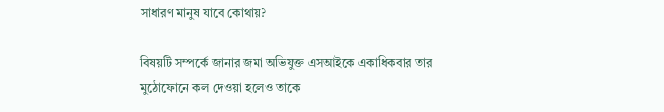সাধারণ মানুষ যাবে কোথায়?

বিষয়টি সম্পর্কে জানার জমা অভিযুক্ত এসআইকে একাধিকবার তার মুঠোফোনে কল দেওয়া হলেও তাকে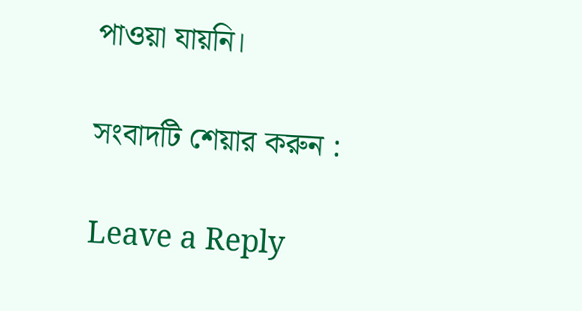পাওয়া যায়নি।

সংবাদটি শেয়ার করুন :

Leave a Reply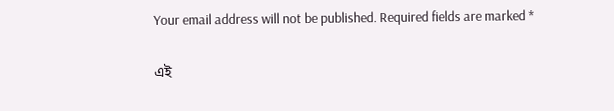Your email address will not be published. Required fields are marked *

এই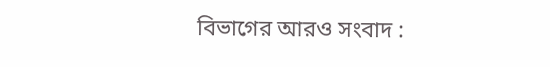বিভাগের আরও সংবাদ :